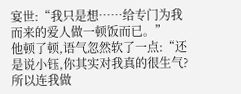宴世:“我只是想……给专门为我而来的爱人做一顿饭而已。”
他顿了顿,语气忽然软了一点:“还是说小钰,你其实对我真的很生气?所以连我做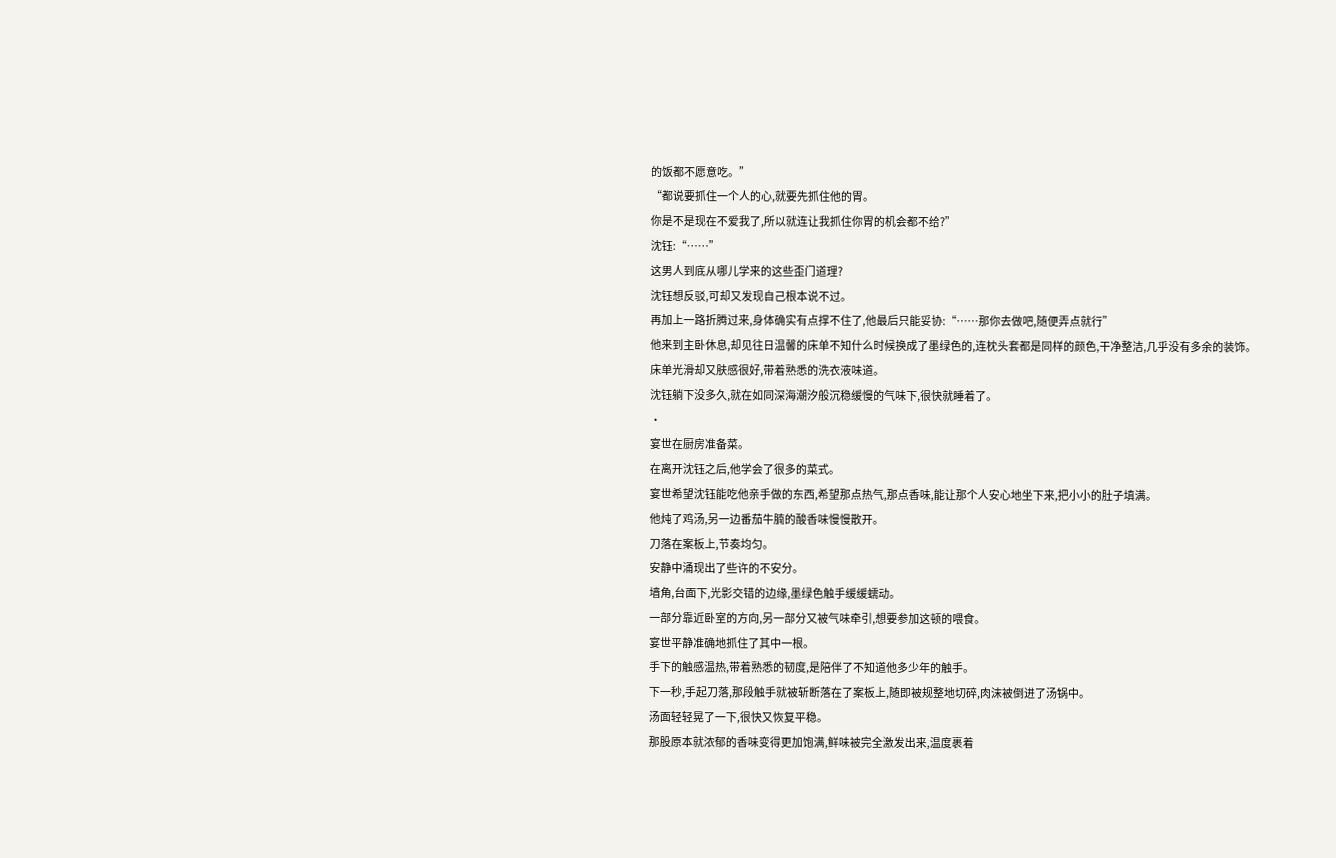的饭都不愿意吃。”
“都说要抓住一个人的心,就要先抓住他的胃。
你是不是现在不爱我了,所以就连让我抓住你胃的机会都不给?”
沈钰:“……”
这男人到底从哪儿学来的这些歪门道理?
沈钰想反驳,可却又发现自己根本说不过。
再加上一路折腾过来,身体确实有点撑不住了,他最后只能妥协:“……那你去做吧,随便弄点就行”
他来到主卧休息,却见往日温馨的床单不知什么时候换成了墨绿色的,连枕头套都是同样的颜色,干净整洁,几乎没有多余的装饰。
床单光滑却又肤感很好,带着熟悉的洗衣液味道。
沈钰躺下没多久,就在如同深海潮汐般沉稳缓慢的气味下,很快就睡着了。
·
宴世在厨房准备菜。
在离开沈钰之后,他学会了很多的菜式。
宴世希望沈钰能吃他亲手做的东西,希望那点热气,那点香味,能让那个人安心地坐下来,把小小的肚子填满。
他炖了鸡汤,另一边番茄牛腩的酸香味慢慢散开。
刀落在案板上,节奏均匀。
安静中涌现出了些许的不安分。
墙角,台面下,光影交错的边缘,墨绿色触手缓缓蠕动。
一部分靠近卧室的方向,另一部分又被气味牵引,想要参加这顿的喂食。
宴世平静准确地抓住了其中一根。
手下的触感温热,带着熟悉的韧度,是陪伴了不知道他多少年的触手。
下一秒,手起刀落,那段触手就被斩断落在了案板上,随即被规整地切碎,肉沫被倒进了汤锅中。
汤面轻轻晃了一下,很快又恢复平稳。
那股原本就浓郁的香味变得更加饱满,鲜味被完全激发出来,温度裹着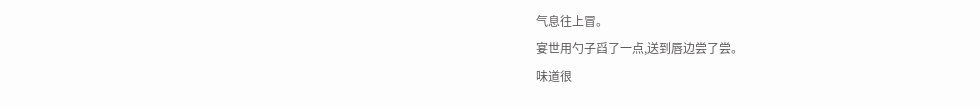气息往上冒。
宴世用勺子舀了一点,送到唇边尝了尝。
味道很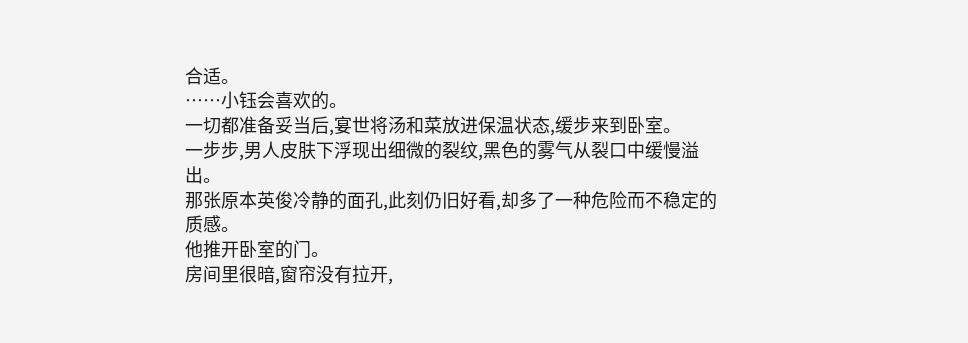合适。
……小钰会喜欢的。
一切都准备妥当后,宴世将汤和菜放进保温状态,缓步来到卧室。
一步步,男人皮肤下浮现出细微的裂纹,黑色的雾气从裂口中缓慢溢出。
那张原本英俊冷静的面孔,此刻仍旧好看,却多了一种危险而不稳定的质感。
他推开卧室的门。
房间里很暗,窗帘没有拉开,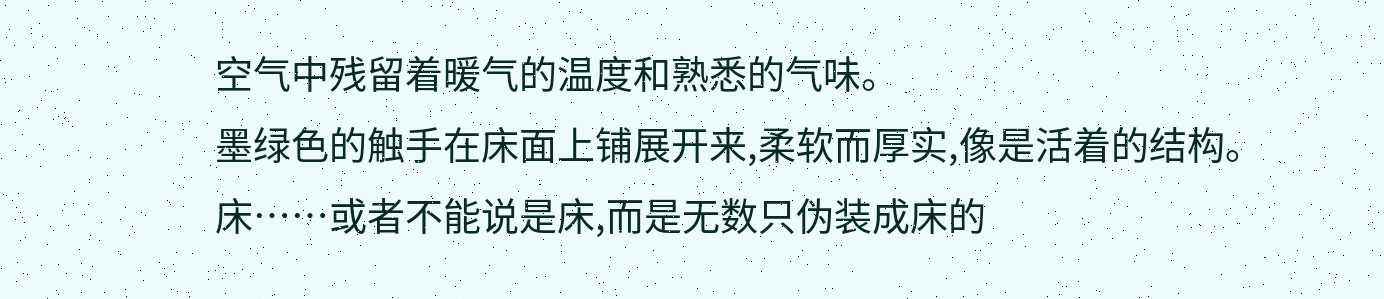空气中残留着暖气的温度和熟悉的气味。
墨绿色的触手在床面上铺展开来,柔软而厚实,像是活着的结构。
床……或者不能说是床,而是无数只伪装成床的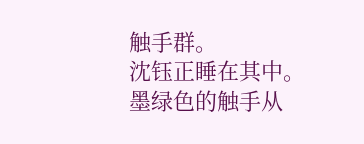触手群。
沈钰正睡在其中。
墨绿色的触手从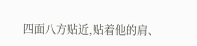四面八方贴近,贴着他的肩、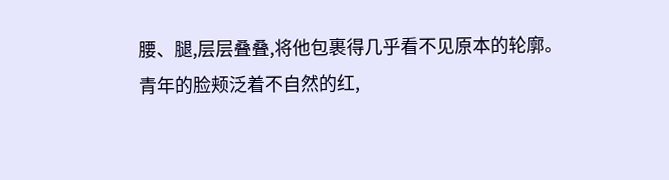腰、腿,层层叠叠,将他包裹得几乎看不见原本的轮廓。
青年的脸颊泛着不自然的红,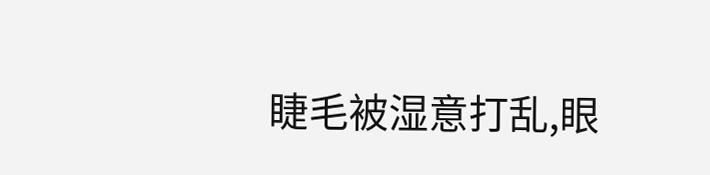睫毛被湿意打乱,眼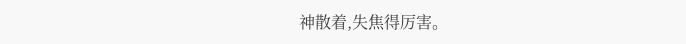神散着,失焦得厉害。